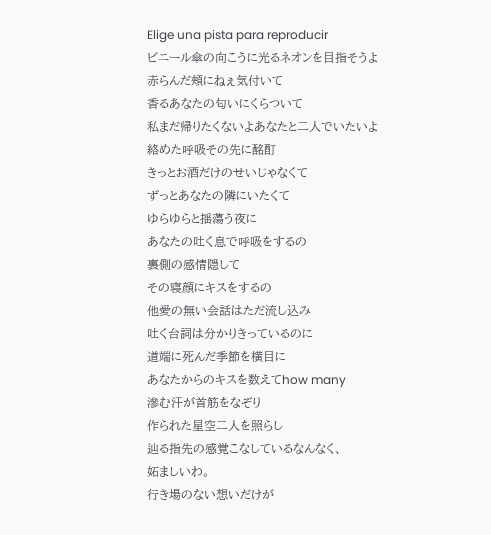Elige una pista para reproducir
ビニール傘の向こうに光るネオンを目指そうよ
赤らんだ頬にねぇ気付いて
香るあなたの匂いにくらついて
私まだ帰りたくないよあなたと二人でいたいよ
絡めた呼吸その先に酩酊
きっとお酒だけのせいじゃなくて
ずっとあなたの隣にいたくて
ゆらゆらと揺蕩う夜に
あなたの吐く息で呼吸をするの
裏側の感情隠して
その寝顔にキスをするの
他愛の無い会話はただ流し込み
吐く台詞は分かりきっているのに
道端に死んだ季節を横目に
あなたからのキスを数えてhow many
滲む汗が首筋をなぞり
作られた星空二人を照らし
辿る指先の感覚こなしているなんなく、
妬ましいわ。
行き場のない想いだけが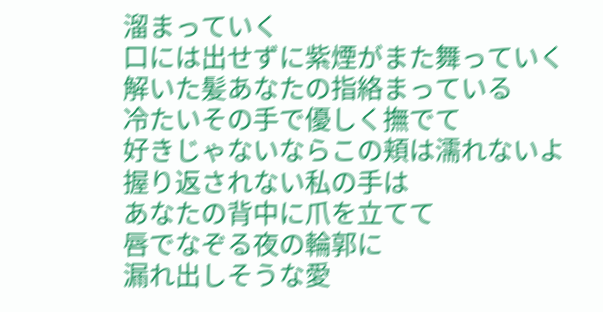溜まっていく
口には出せずに紫煙がまた舞っていく
解いた髪あなたの指絡まっている
冷たいその手で優しく撫でて
好きじゃないならこの頬は濡れないよ
握り返されない私の手は
あなたの背中に爪を立てて
唇でなぞる夜の輪郭に
漏れ出しそうな愛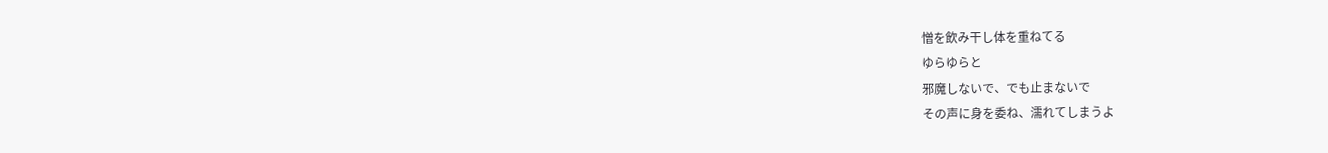憎を飲み干し体を重ねてる
ゆらゆらと
邪魔しないで、でも止まないで
その声に身を委ね、濡れてしまうよ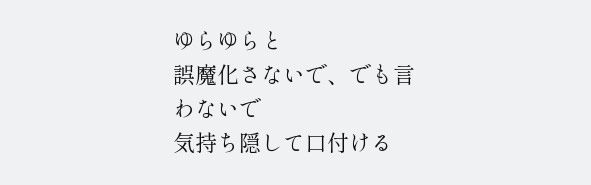ゆらゆらと
誤魔化さないで、でも言わないで
気持ち隠して口付ける